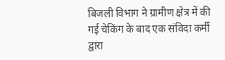बिजली विभाग ने ग्रामीण क्षेत्र में की गई चेकिंग के बाद एक संविदा कर्मी द्वारा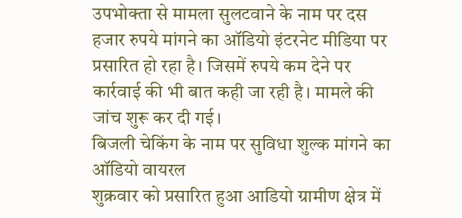उपभोक्ता से मामला सुलटवाने के नाम पर दस हजार रुपये मांगने का ऑडियो इंटरनेट मीडिया पर प्रसारित हो रहा है। जिसमें रुपये कम देने पर कार्रवाई की भी बात कही जा रही है। मामले की जांच शुरू कर दी गई।
बिजली चेकिंग के नाम पर सुविधा शुल्क मांगने का ऑडियो वायरल
शुक्रवार को प्रसारित हुआ आडियो ग्रामीण क्षेत्र में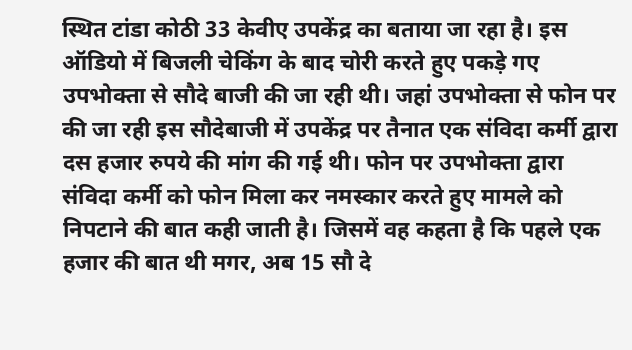स्थित टांडा कोठी 33 केवीए उपकेंद्र का बताया जा रहा है। इस ऑडियो में बिजली चेकिंग के बाद चोरी करते हुए पकड़े गए उपभोक्ता से सौदे बाजी की जा रही थी। जहां उपभोक्ता से फोन पर की जा रही इस सौदेबाजी में उपकेंद्र पर तैनात एक संविदा कर्मी द्वारा दस हजार रुपये की मांग की गई थी। फोन पर उपभोक्ता द्वारा संविदा कर्मी को फोन मिला कर नमस्कार करते हुए मामले को निपटाने की बात कही जाती है। जिसमें वह कहता है कि पहले एक हजार की बात थी मगर, अब 15 सौ दे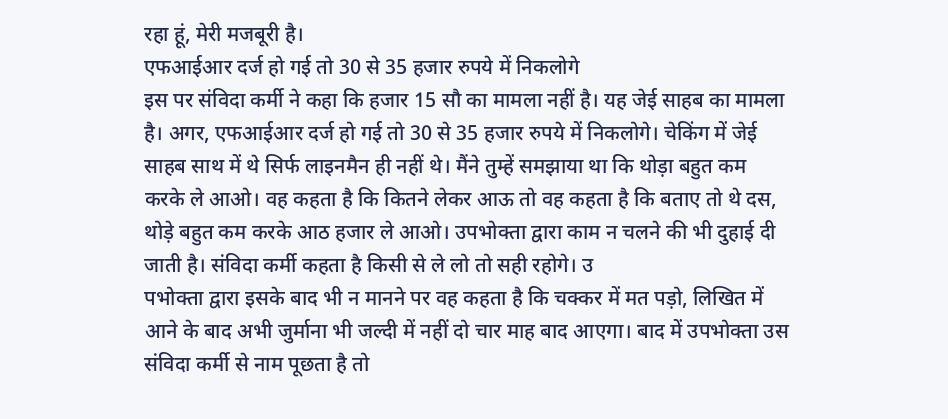रहा हूं, मेरी मजबूरी है।
एफआईआर दर्ज हो गई तो 30 से 35 हजार रुपये में निकलोगे
इस पर संविदा कर्मी ने कहा कि हजार 15 सौ का मामला नहीं है। यह जेई साहब का मामला है। अगर, एफआईआर दर्ज हो गई तो 30 से 35 हजार रुपये में निकलोगे। चेकिंग में जेई साहब साथ में थे सिर्फ लाइनमैन ही नहीं थे। मैंने तुम्हें समझाया था कि थोड़ा बहुत कम करके ले आओ। वह कहता है कि कितने लेकर आऊ तो वह कहता है कि बताए तो थे दस, थोड़े बहुत कम करके आठ हजार ले आओ। उपभोक्ता द्वारा काम न चलने की भी दुहाई दी जाती है। संविदा कर्मी कहता है किसी से ले लो तो सही रहोगे। उ
पभोक्ता द्वारा इसके बाद भी न मानने पर वह कहता है कि चक्कर में मत पड़ो, लिखित में आने के बाद अभी जुर्माना भी जल्दी में नहीं दो चार माह बाद आएगा। बाद में उपभोक्ता उस संविदा कर्मी से नाम पूछता है तो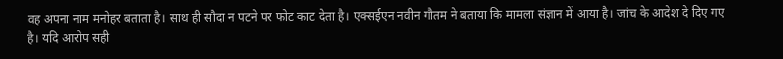वह अपना नाम मनोहर बताता है। साथ ही सौदा न पटने पर फोट काट देता है। एक्सईएन नवीन गौतम ने बताया कि मामला संज्ञान में आया है। जांच के आदेश दे दिए गए है। यदि आरोप सही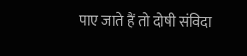पाए जाते हैं तो दोषी संविदा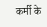कर्मी के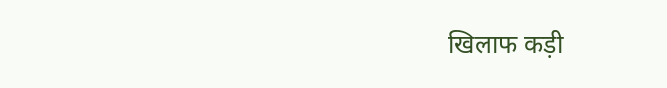खिलाफ कड़ी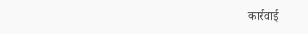कार्रवाई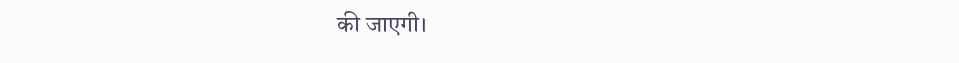की जाएगी।